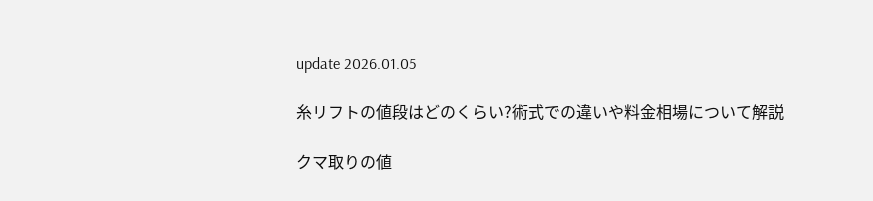update 2026.01.05

糸リフトの値段はどのくらい?術式での違いや料金相場について解説

クマ取りの値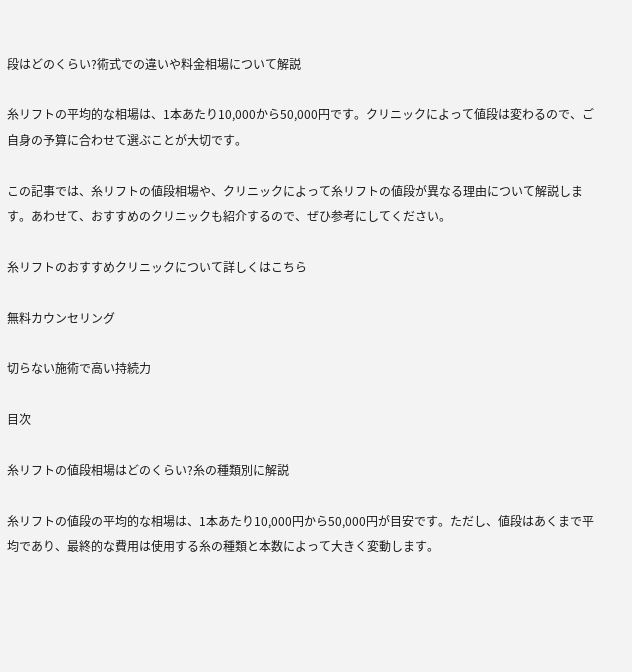段はどのくらい?術式での違いや料金相場について解説

糸リフトの平均的な相場は、1本あたり10,000から50,000円です。クリニックによって値段は変わるので、ご自身の予算に合わせて選ぶことが大切です。

この記事では、糸リフトの値段相場や、クリニックによって糸リフトの値段が異なる理由について解説します。あわせて、おすすめのクリニックも紹介するので、ぜひ参考にしてください。

糸リフトのおすすめクリニックについて詳しくはこちら

無料カウンセリング

切らない施術で高い持続力

目次

糸リフトの値段相場はどのくらい?糸の種類別に解説

糸リフトの値段の平均的な相場は、1本あたり10,000円から50,000円が目安です。ただし、値段はあくまで平均であり、最終的な費用は使用する糸の種類と本数によって大きく変動します。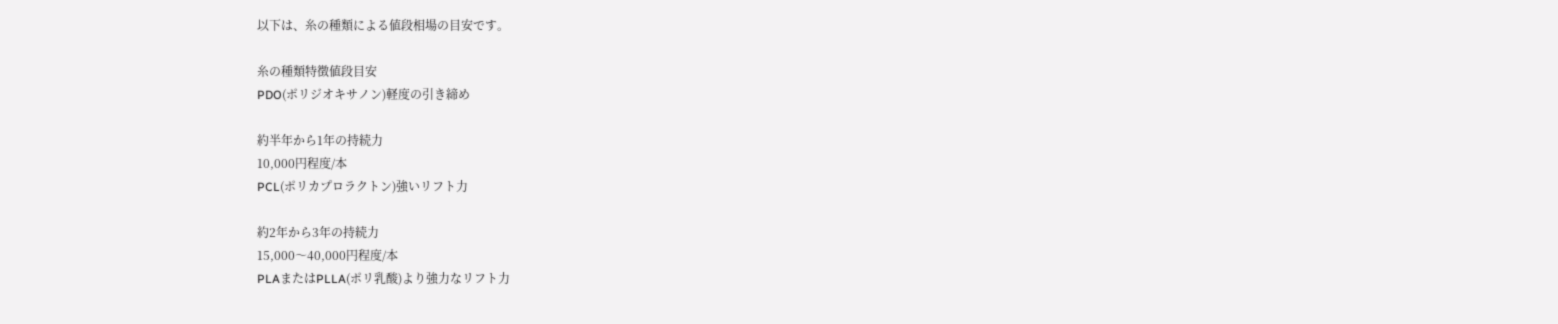以下は、糸の種類による値段相場の目安です。

糸の種類特徴値段目安
PDO(ポリジオキサノン)軽度の引き締め

約半年から1年の持続力
10,000円程度/本
PCL(ポリカプロラクトン)強いリフト力

約2年から3年の持続力
15,000〜40,000円程度/本
PLAまたはPLLA(ポリ乳酸)より強力なリフト力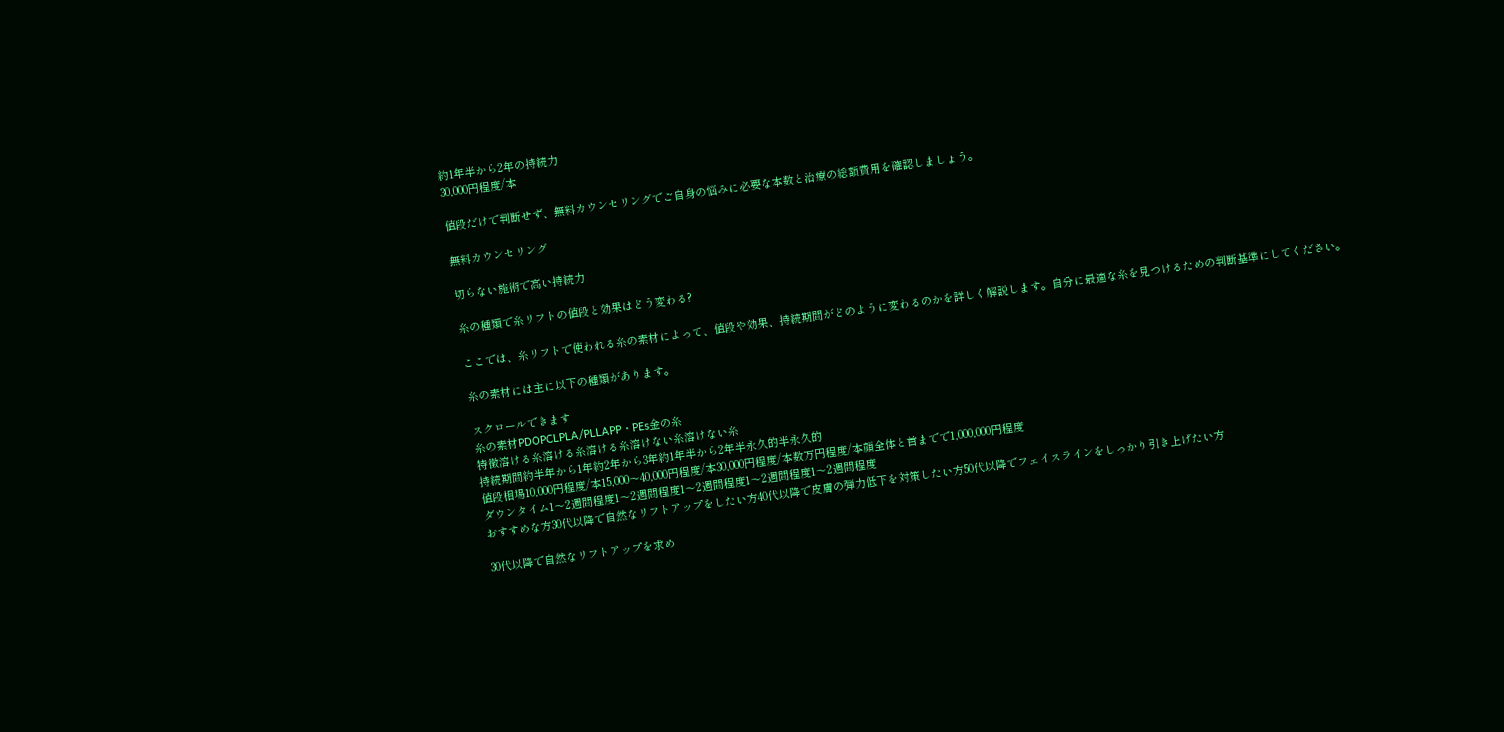約1年半から2年の持続力
30,000円程度/本

値段だけで判断せず、無料カウンセリングでご自身の悩みに必要な本数と治療の総額費用を確認しましょう。

無料カウンセリング

切らない施術で高い持続力

糸の種類で糸リフトの値段と効果はどう変わる?

ここでは、糸リフトで使われる糸の素材によって、値段や効果、持続期間がどのように変わるのかを詳しく解説します。自分に最適な糸を見つけるための判断基準にしてください。

糸の素材には主に以下の種類があります。

スクロールできます
糸の素材PDOPCLPLA/PLLAPP・PEs金の糸
特徴溶ける糸溶ける糸溶ける糸溶けない糸溶けない糸
持続期間約半年から1年約2年から3年約1年半から2年半永久的半永久的
値段相場10,000円程度/本15,000〜40,000円程度/本30,000円程度/本数万円程度/本顔全体と首までで1,000,000円程度
ダウンタイム1〜2週間程度1〜2週間程度1〜2週間程度1〜2週間程度1〜2週間程度
おすすめな方30代以降で自然なリフトアップをしたい方40代以降で皮膚の弾力低下を対策したい方50代以降でフェイスラインをしっかり引き上げたい方

30代以降で自然なリフトアップを求め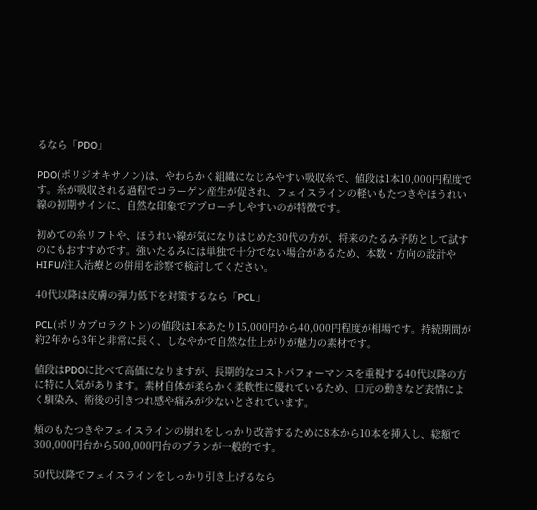るなら「PDO」

PDO(ポリジオキサノン)は、やわらかく組織になじみやすい吸収糸で、値段は1本10,000円程度です。糸が吸収される過程でコラーゲン産生が促され、フェイスラインの軽いもたつきやほうれい線の初期サインに、自然な印象でアプローチしやすいのが特徴です。

初めての糸リフトや、ほうれい線が気になりはじめた30代の方が、将来のたるみ予防として試すのにもおすすめです。強いたるみには単独で十分でない場合があるため、本数・方向の設計やHIFU/注入治療との併用を診察で検討してください。

40代以降は皮膚の弾力低下を対策するなら「PCL」

PCL(ポリカプロラクトン)の値段は1本あたり15,000円から40,000円程度が相場です。持続期間が約2年から3年と非常に長く、しなやかで自然な仕上がりが魅力の素材です。

値段はPDOに比べて高価になりますが、長期的なコストパフォーマンスを重視する40代以降の方に特に人気があります。素材自体が柔らかく柔軟性に優れているため、口元の動きなど表情によく馴染み、術後の引きつれ感や痛みが少ないとされています。

頬のもたつきやフェイスラインの崩れをしっかり改善するために8本から10本を挿入し、総額で300,000円台から500,000円台のプランが一般的です。

50代以降でフェイスラインをしっかり引き上げるなら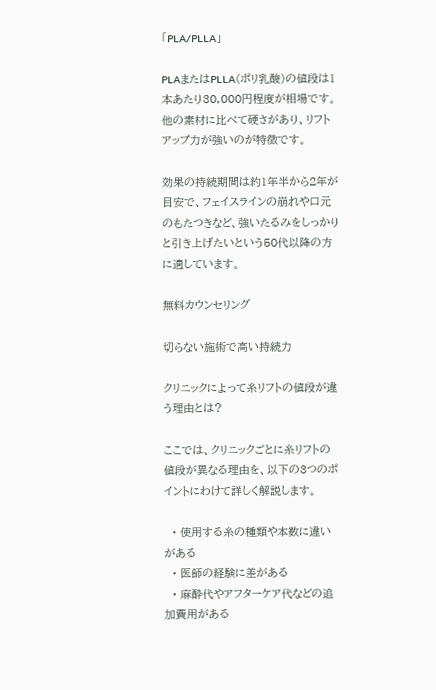「PLA/PLLA」

PLAまたはPLLA(ポリ乳酸)の値段は1本あたり30,000円程度が相場です。他の素材に比べて硬さがあり、リフトアップ力が強いのが特徴です。

効果の持続期間は約1年半から2年が目安で、フェイスラインの崩れや口元のもたつきなど、強いたるみをしっかりと引き上げたいという50代以降の方に適しています。

無料カウンセリング

切らない施術で高い持続力

クリニックによって糸リフトの値段が違う理由とは?

ここでは、クリニックごとに糸リフトの値段が異なる理由を、以下の3つのポイントにわけて詳しく解説します。

  • 使用する糸の種類や本数に違いがある
  • 医師の経験に差がある
  • 麻酔代やアフターケア代などの追加費用がある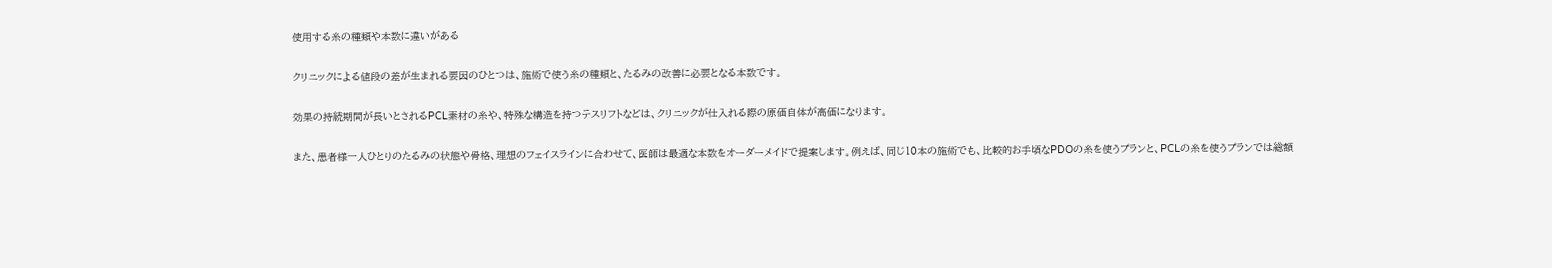使用する糸の種類や本数に違いがある

クリニックによる値段の差が生まれる要因のひとつは、施術で使う糸の種類と、たるみの改善に必要となる本数です。

効果の持続期間が長いとされるPCL素材の糸や、特殊な構造を持つテスリフトなどは、クリニックが仕入れる際の原価自体が高価になります。

また、患者様一人ひとりのたるみの状態や骨格、理想のフェイスラインに合わせて、医師は最適な本数をオーダーメイドで提案します。例えば、同じ10本の施術でも、比較的お手頃なPDOの糸を使うプランと、PCLの糸を使うプランでは総額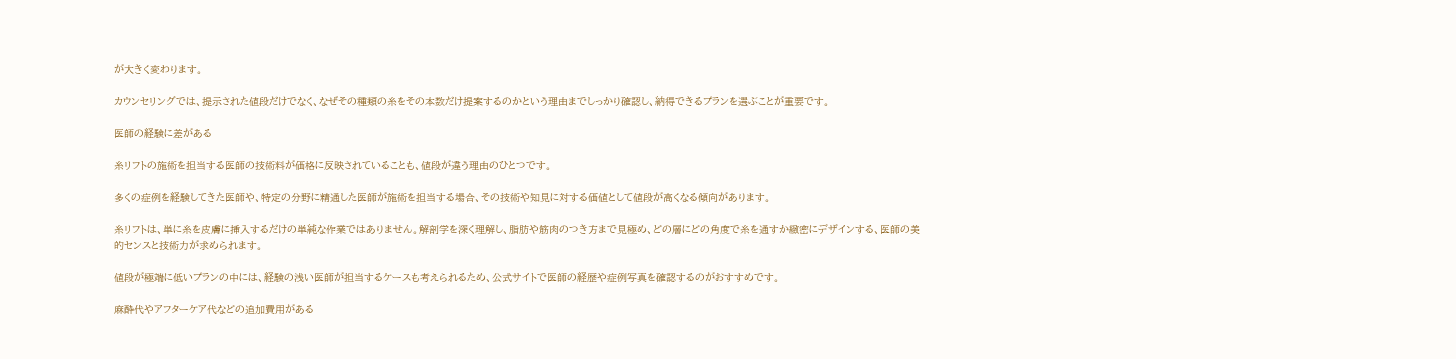が大きく変わります。

カウンセリングでは、提示された値段だけでなく、なぜその種類の糸をその本数だけ提案するのかという理由までしっかり確認し、納得できるプランを選ぶことが重要です。

医師の経験に差がある

糸リフトの施術を担当する医師の技術料が価格に反映されていることも、値段が違う理由のひとつです。

多くの症例を経験してきた医師や、特定の分野に精通した医師が施術を担当する場合、その技術や知見に対する価値として値段が高くなる傾向があります。

糸リフトは、単に糸を皮膚に挿入するだけの単純な作業ではありません。解剖学を深く理解し、脂肪や筋肉のつき方まで見極め、どの層にどの角度で糸を通すか緻密にデザインする、医師の美的センスと技術力が求められます。

値段が極端に低いプランの中には、経験の浅い医師が担当するケースも考えられるため、公式サイトで医師の経歴や症例写真を確認するのがおすすめです。

麻酔代やアフターケア代などの追加費用がある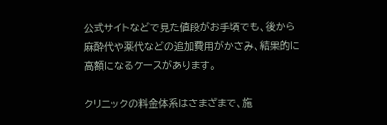公式サイトなどで見た値段がお手頃でも、後から麻酔代や薬代などの追加費用がかさみ、結果的に高額になるケースがあります。

クリニックの料金体系はさまざまで、施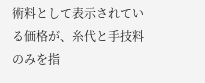術料として表示されている価格が、糸代と手技料のみを指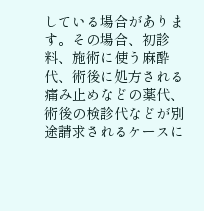している場合があります。その場合、初診料、施術に使う麻酔代、術後に処方される痛み止めなどの薬代、術後の検診代などが別途請求されるケースに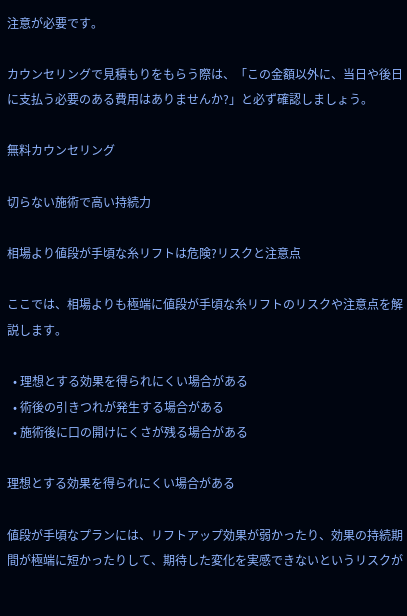注意が必要です。

カウンセリングで見積もりをもらう際は、「この金額以外に、当日や後日に支払う必要のある費用はありませんか?」と必ず確認しましょう。

無料カウンセリング

切らない施術で高い持続力

相場より値段が手頃な糸リフトは危険?リスクと注意点

ここでは、相場よりも極端に値段が手頃な糸リフトのリスクや注意点を解説します。

  • 理想とする効果を得られにくい場合がある
  • 術後の引きつれが発生する場合がある
  • 施術後に口の開けにくさが残る場合がある

理想とする効果を得られにくい場合がある

値段が手頃なプランには、リフトアップ効果が弱かったり、効果の持続期間が極端に短かったりして、期待した変化を実感できないというリスクが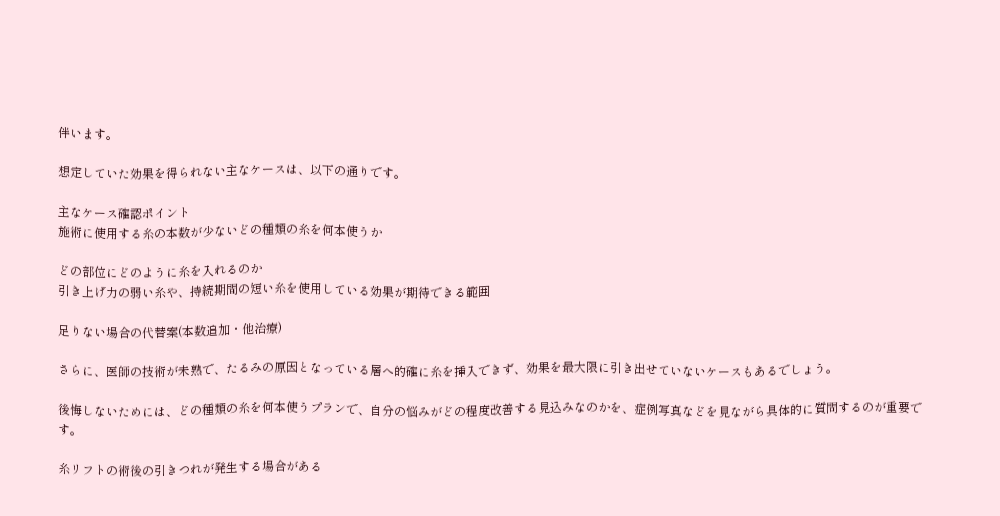伴います。

想定していた効果を得られない主なケースは、以下の通りです。

主なケース確認ポイント
施術に使用する糸の本数が少ないどの種類の糸を何本使うか

どの部位にどのように糸を入れるのか
引き上げ力の弱い糸や、持続期間の短い糸を使用している効果が期待できる範囲

足りない場合の代替案(本数追加・他治療)

さらに、医師の技術が未熟で、たるみの原因となっている層へ的確に糸を挿入できず、効果を最大限に引き出せていないケースもあるでしょう。

後悔しないためには、どの種類の糸を何本使うプランで、自分の悩みがどの程度改善する見込みなのかを、症例写真などを見ながら具体的に質問するのが重要です。

糸リフトの術後の引きつれが発生する場合がある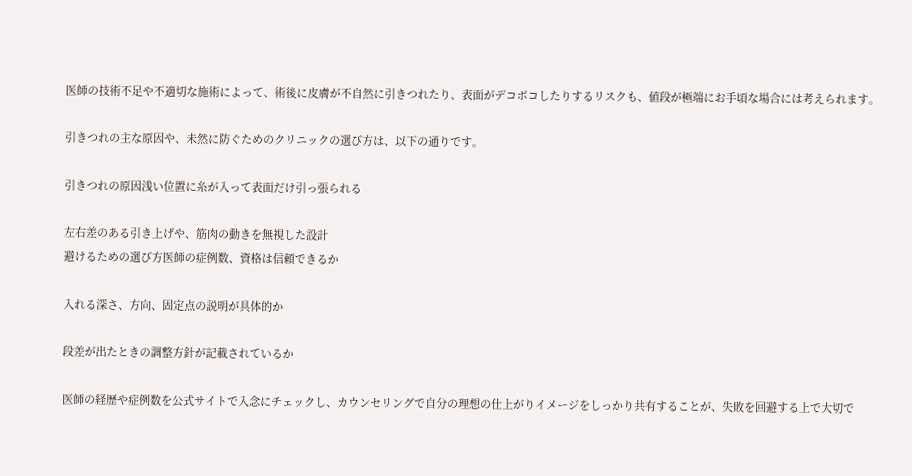医師の技術不足や不適切な施術によって、術後に皮膚が不自然に引きつれたり、表面がデコボコしたりするリスクも、値段が極端にお手頃な場合には考えられます。

引きつれの主な原因や、未然に防ぐためのクリニックの選び方は、以下の通りです。

引きつれの原因浅い位置に糸が入って表面だけ引っ張られる

左右差のある引き上げや、筋肉の動きを無視した設計
避けるための選び方医師の症例数、資格は信頼できるか

入れる深さ、方向、固定点の説明が具体的か

段差が出たときの調整方針が記載されているか

医師の経歴や症例数を公式サイトで入念にチェックし、カウンセリングで自分の理想の仕上がりイメージをしっかり共有することが、失敗を回避する上で大切で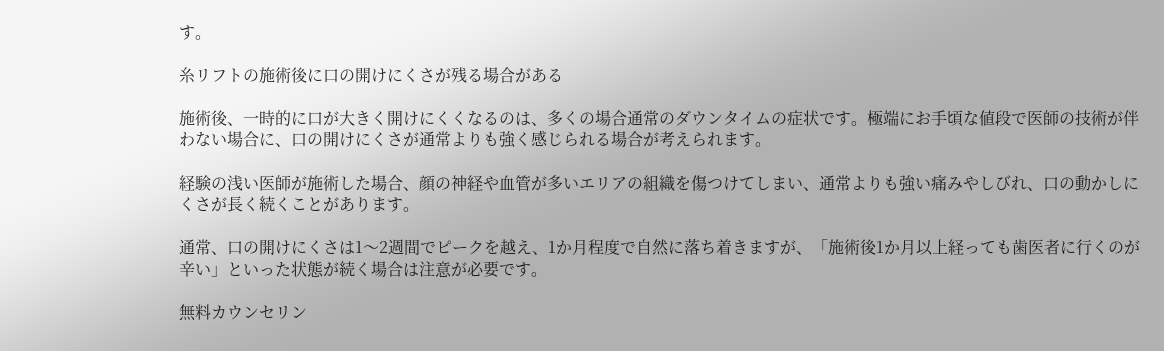す。

糸リフトの施術後に口の開けにくさが残る場合がある

施術後、一時的に口が大きく開けにくくなるのは、多くの場合通常のダウンタイムの症状です。極端にお手頃な値段で医師の技術が伴わない場合に、口の開けにくさが通常よりも強く感じられる場合が考えられます。

経験の浅い医師が施術した場合、顔の神経や血管が多いエリアの組織を傷つけてしまい、通常よりも強い痛みやしびれ、口の動かしにくさが長く続くことがあります。

通常、口の開けにくさは1〜2週間でピークを越え、1か月程度で自然に落ち着きますが、「施術後1か月以上経っても歯医者に行くのが辛い」といった状態が続く場合は注意が必要です。

無料カウンセリン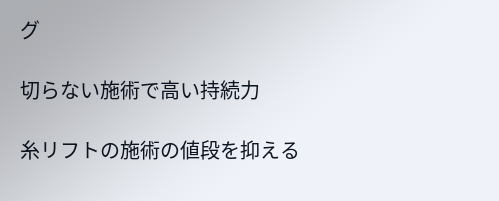グ

切らない施術で高い持続力

糸リフトの施術の値段を抑える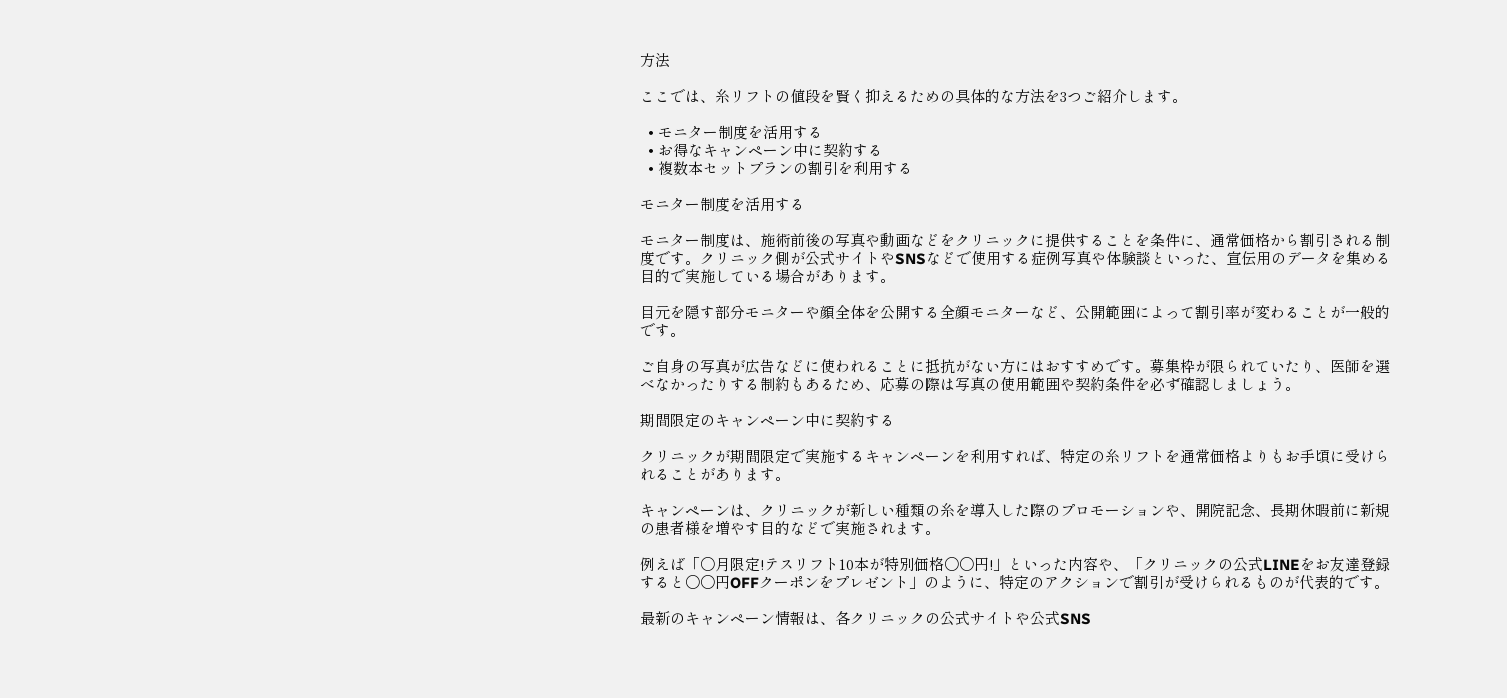方法

ここでは、糸リフトの値段を賢く抑えるための具体的な方法を3つご紹介します。

  • モニター制度を活用する
  • お得なキャンペーン中に契約する
  • 複数本セットプランの割引を利用する

モニター制度を活用する

モニター制度は、施術前後の写真や動画などをクリニックに提供することを条件に、通常価格から割引される制度です。クリニック側が公式サイトやSNSなどで使用する症例写真や体験談といった、宣伝用のデータを集める目的で実施している場合があります。

目元を隠す部分モニターや顔全体を公開する全顔モニターなど、公開範囲によって割引率が変わることが一般的です。

ご自身の写真が広告などに使われることに抵抗がない方にはおすすめです。募集枠が限られていたり、医師を選べなかったりする制約もあるため、応募の際は写真の使用範囲や契約条件を必ず確認しましょう。

期間限定のキャンペーン中に契約する

クリニックが期間限定で実施するキャンペーンを利用すれば、特定の糸リフトを通常価格よりもお手頃に受けられることがあります。

キャンペーンは、クリニックが新しい種類の糸を導入した際のプロモーションや、開院記念、長期休暇前に新規の患者様を増やす目的などで実施されます。

例えば「〇月限定!テスリフト10本が特別価格〇〇円!」といった内容や、「クリニックの公式LINEをお友達登録すると〇〇円OFFクーポンをプレゼント」のように、特定のアクションで割引が受けられるものが代表的です。

最新のキャンペーン情報は、各クリニックの公式サイトや公式SNS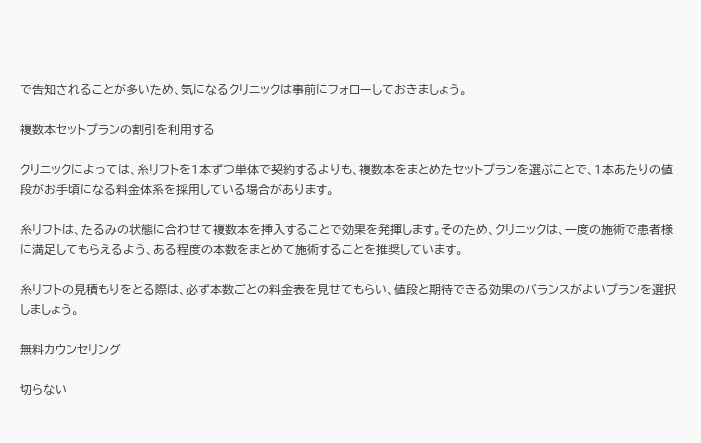で告知されることが多いため、気になるクリニックは事前にフォローしておきましょう。

複数本セットプランの割引を利用する

クリニックによっては、糸リフトを1本ずつ単体で契約するよりも、複数本をまとめたセットプランを選ぶことで、1本あたりの値段がお手頃になる料金体系を採用している場合があります。

糸リフトは、たるみの状態に合わせて複数本を挿入することで効果を発揮します。そのため、クリニックは、一度の施術で患者様に満足してもらえるよう、ある程度の本数をまとめて施術することを推奨しています。

糸リフトの見積もりをとる際は、必ず本数ごとの料金表を見せてもらい、値段と期待できる効果のバランスがよいプランを選択しましょう。

無料カウンセリング

切らない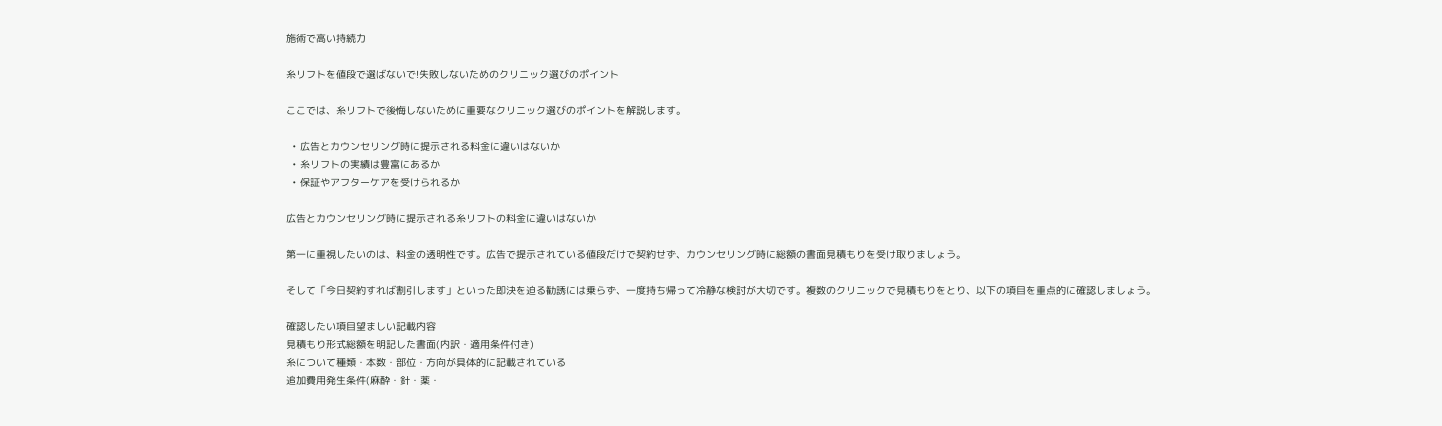施術で高い持続力

糸リフトを値段で選ばないで!失敗しないためのクリニック選びのポイント

ここでは、糸リフトで後悔しないために重要なクリニック選びのポイントを解説します。

  • 広告とカウンセリング時に提示される料金に違いはないか
  • 糸リフトの実績は豊富にあるか
  • 保証やアフターケアを受けられるか

広告とカウンセリング時に提示される糸リフトの料金に違いはないか

第一に重視したいのは、料金の透明性です。広告で提示されている値段だけで契約せず、カウンセリング時に総額の書面見積もりを受け取りましょう。

そして「今日契約すれば割引します」といった即決を迫る勧誘には乗らず、一度持ち帰って冷静な検討が大切です。複数のクリニックで見積もりをとり、以下の項目を重点的に確認しましょう。

確認したい項目望ましい記載内容
見積もり形式総額を明記した書面(内訳・適用条件付き)
糸について種類・本数・部位・方向が具体的に記載されている
追加費用発生条件(麻酔・針・薬・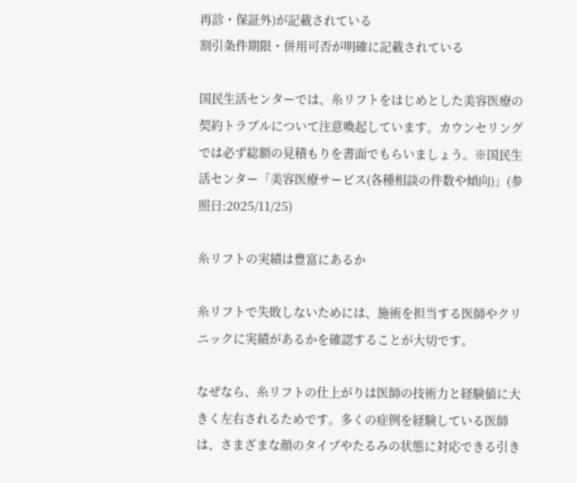再診・保証外)が記載されている
割引条件期限・併用可否が明確に記載されている

国民生活センターでは、糸リフトをはじめとした美容医療の契約トラブルについて注意喚起しています。カウンセリングでは必ず総額の見積もりを書面でもらいましょう。※国民生活センター「美容医療サービス(各種相談の件数や傾向)」(参照日:2025/11/25)

糸リフトの実績は豊富にあるか

糸リフトで失敗しないためには、施術を担当する医師やクリニックに実績があるかを確認することが大切です。

なぜなら、糸リフトの仕上がりは医師の技術力と経験値に大きく左右されるためです。多くの症例を経験している医師は、さまざまな顔のタイプやたるみの状態に対応できる引き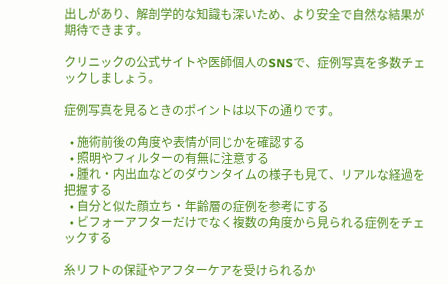出しがあり、解剖学的な知識も深いため、より安全で自然な結果が期待できます。

クリニックの公式サイトや医師個人のSNSで、症例写真を多数チェックしましょう。

症例写真を見るときのポイントは以下の通りです。

  • 施術前後の角度や表情が同じかを確認する
  • 照明やフィルターの有無に注意する
  • 腫れ・内出血などのダウンタイムの様子も見て、リアルな経過を把握する
  • 自分と似た顔立ち・年齢層の症例を参考にする
  • ビフォーアフターだけでなく複数の角度から見られる症例をチェックする

糸リフトの保証やアフターケアを受けられるか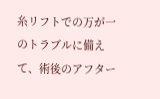糸リフトでの万が一のトラブルに備えて、術後のアフター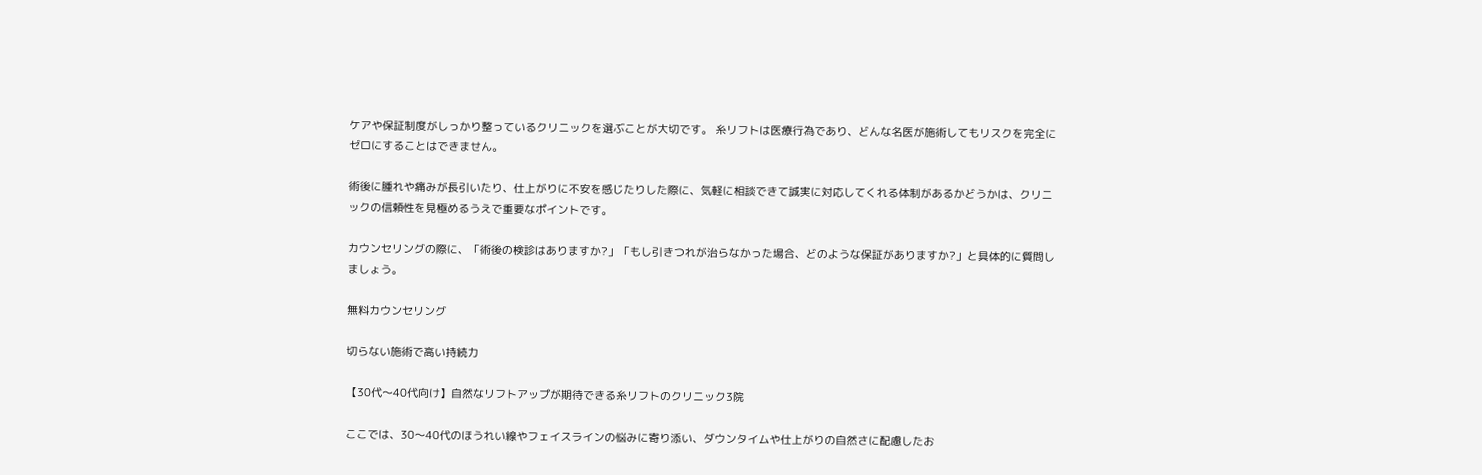ケアや保証制度がしっかり整っているクリニックを選ぶことが大切です。 糸リフトは医療行為であり、どんな名医が施術してもリスクを完全にゼロにすることはできません。

術後に腫れや痛みが長引いたり、仕上がりに不安を感じたりした際に、気軽に相談できて誠実に対応してくれる体制があるかどうかは、クリニックの信頼性を見極めるうえで重要なポイントです。

カウンセリングの際に、「術後の検診はありますか?」「もし引きつれが治らなかった場合、どのような保証がありますか?」と具体的に質問しましょう。

無料カウンセリング

切らない施術で高い持続力

【30代〜40代向け】自然なリフトアップが期待できる糸リフトのクリニック3院

ここでは、30〜40代のほうれい線やフェイスラインの悩みに寄り添い、ダウンタイムや仕上がりの自然さに配慮したお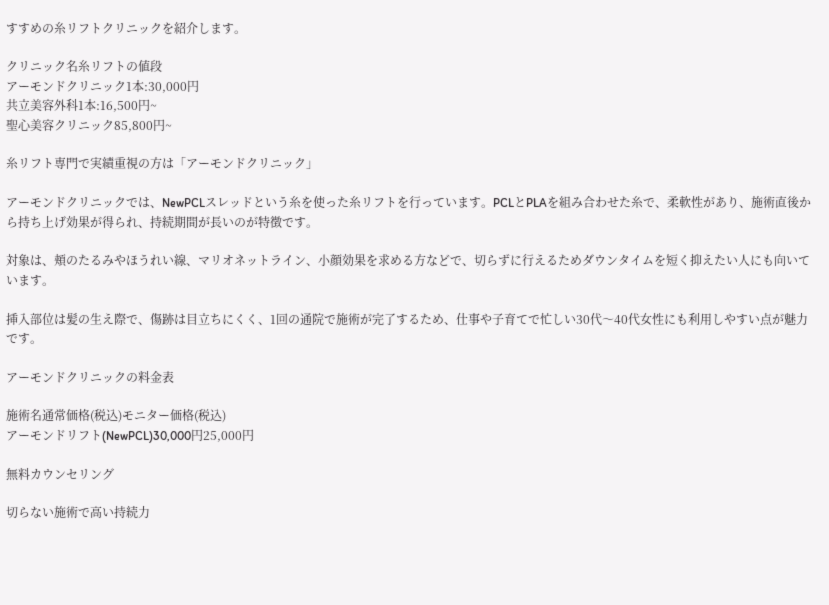すすめの糸リフトクリニックを紹介します。

クリニック名糸リフトの値段
アーモンドクリニック1本:30,000円
共立美容外科1本:16,500円~
聖心美容クリニック85,800円~

糸リフト専門で実績重視の方は「アーモンドクリニック」

アーモンドクリニックでは、NewPCLスレッドという糸を使った糸リフトを行っています。PCLとPLAを組み合わせた糸で、柔軟性があり、施術直後から持ち上げ効果が得られ、持続期間が長いのが特徴です。

対象は、頬のたるみやほうれい線、マリオネットライン、小顔効果を求める方などで、切らずに行えるためダウンタイムを短く抑えたい人にも向いています。

挿入部位は髪の生え際で、傷跡は目立ちにくく、1回の通院で施術が完了するため、仕事や子育てで忙しい30代〜40代女性にも利用しやすい点が魅力です。

アーモンドクリニックの料金表

施術名通常価格(税込)モニター価格(税込)
アーモンドリフト(NewPCL)30,000円25,000円

無料カウンセリング

切らない施術で高い持続力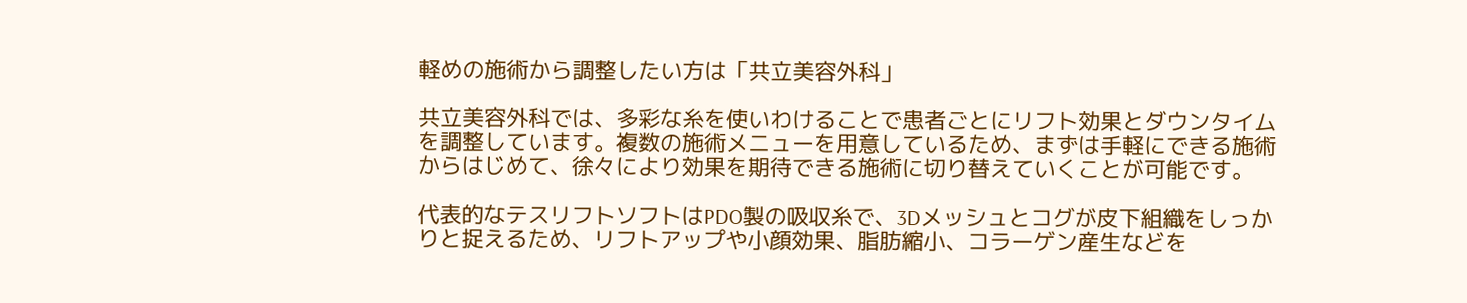軽めの施術から調整したい方は「共立美容外科」

共立美容外科では、多彩な糸を使いわけることで患者ごとにリフト効果とダウンタイムを調整しています。複数の施術メニューを用意しているため、まずは手軽にできる施術からはじめて、徐々により効果を期待できる施術に切り替えていくことが可能です。

代表的なテスリフトソフトはPDO製の吸収糸で、3Dメッシュとコグが皮下組織をしっかりと捉えるため、リフトアップや小顔効果、脂肪縮小、コラーゲン産生などを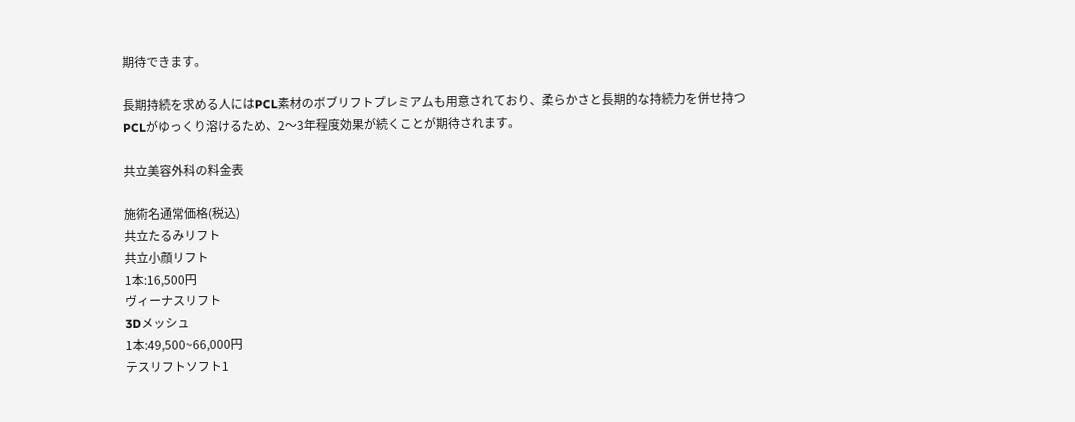期待できます。

長期持続を求める人にはPCL素材のボブリフトプレミアムも用意されており、柔らかさと長期的な持続力を併せ持つPCLがゆっくり溶けるため、2〜3年程度効果が続くことが期待されます。

共立美容外科の料金表

施術名通常価格(税込)
共立たるみリフト
共立小顔リフト
1本:16,500円
ヴィーナスリフト
3Dメッシュ
1本:49,500~66,000円
テスリフトソフト1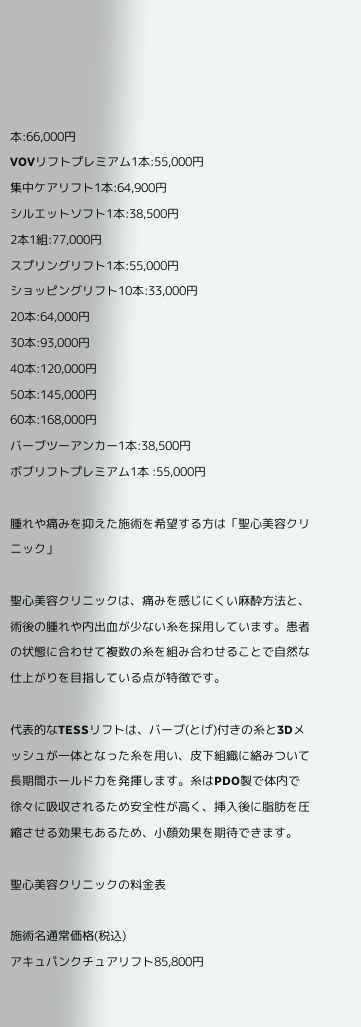本:66,000円
VOVリフトプレミアム1本:55,000円
集中ケアリフト1本:64,900円
シルエットソフト1本:38,500円
2本1組:77,000円
スプリングリフト1本:55,000円
ショッピングリフト10本:33,000円
20本:64,000円
30本:93,000円
40本:120,000円
50本:145,000円
60本:168,000円
バーブツーアンカー1本:38,500円
ボブリフトプレミアム1本 :55,000円

腫れや痛みを抑えた施術を希望する方は「聖心美容クリニック」

聖心美容クリニックは、痛みを感じにくい麻酔方法と、術後の腫れや内出血が少ない糸を採用しています。患者の状態に合わせて複数の糸を組み合わせることで自然な仕上がりを目指している点が特徴です。

代表的なTESSリフトは、バーブ(とげ)付きの糸と3Dメッシュが一体となった糸を用い、皮下組織に絡みついて長期間ホールド力を発揮します。糸はPDO製で体内で徐々に吸収されるため安全性が高く、挿入後に脂肪を圧縮させる効果もあるため、小顔効果を期待できます。

聖心美容クリニックの料金表

施術名通常価格(税込)
アキュパンクチュアリフト85,800円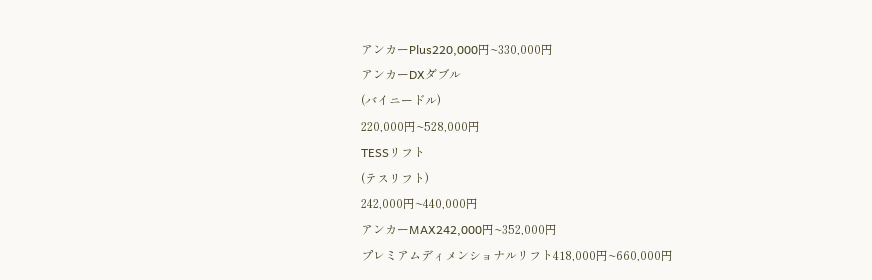アンカーPlus220,000円~330,000円
アンカーDXダブル
(バイニードル)
220,000円~528,000円
TESSリフト
(テスリフト)
242,000円~440,000円
アンカーMAX242,000円~352,000円
プレミアムディメンショナルリフト418,000円~660,000円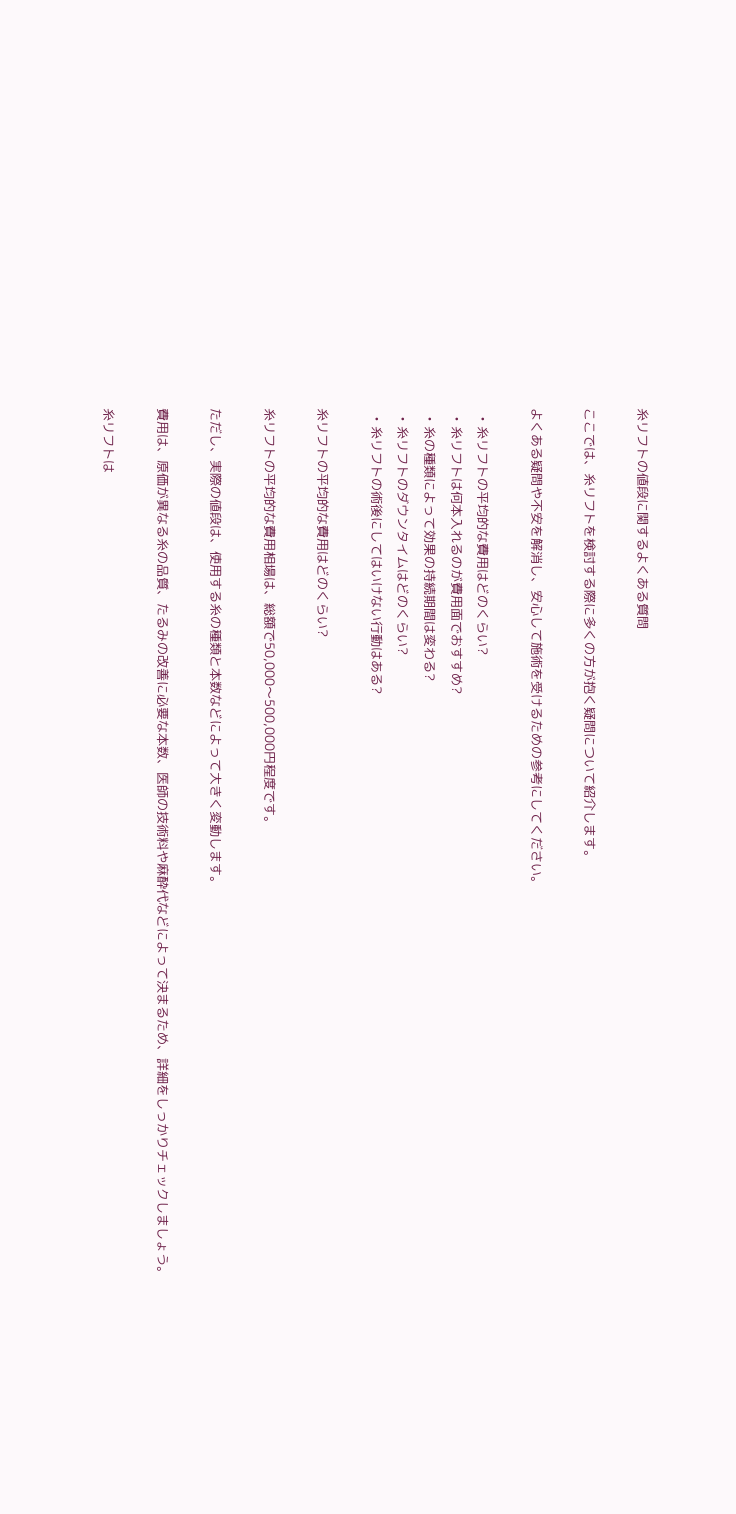糸リフトの値段に関するよくある質問

ここでは、糸リフトを検討する際に多くの方が抱く疑問について紹介します。

よくある疑問や不安を解消し、安心して施術を受けるための参考にしてください。

  • 糸リフトの平均的な費用はどのくらい?
  • 糸リフトは何本入れるのが費用面でおすすめ?
  • 糸の種類によって効果の持続期間は変わる?
  • 糸リフトのダウンタイムはどのくらい?
  • 糸リフトの術後にしてはいけない行動はある?

糸リフトの平均的な費用はどのくらい?

糸リフトの平均的な費用相場は、総額で50,000〜500,000円程度です。

ただし、実際の値段は、使用する糸の種類と本数などによって大きく変動します。

費用は、原価が異なる糸の品質、たるみの改善に必要な本数、医師の技術料や麻酔代などによって決まるため、詳細をしっかりチェックしましょう。

糸リフトは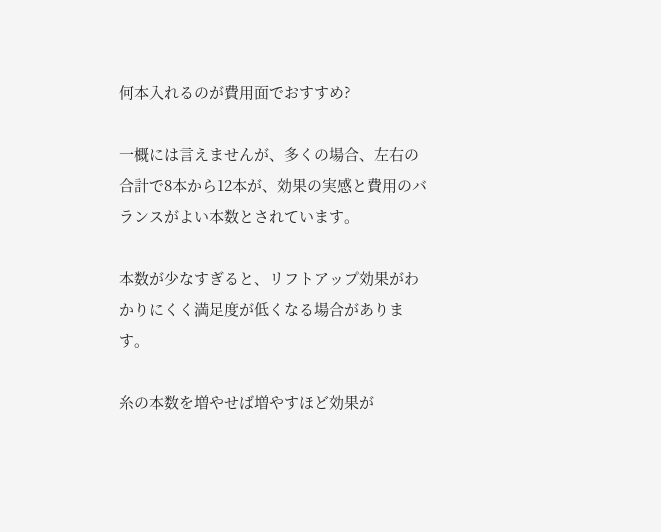何本入れるのが費用面でおすすめ?

一概には言えませんが、多くの場合、左右の合計で8本から12本が、効果の実感と費用のバランスがよい本数とされています。

本数が少なすぎると、リフトアップ効果がわかりにくく満足度が低くなる場合があります。

糸の本数を増やせば増やすほど効果が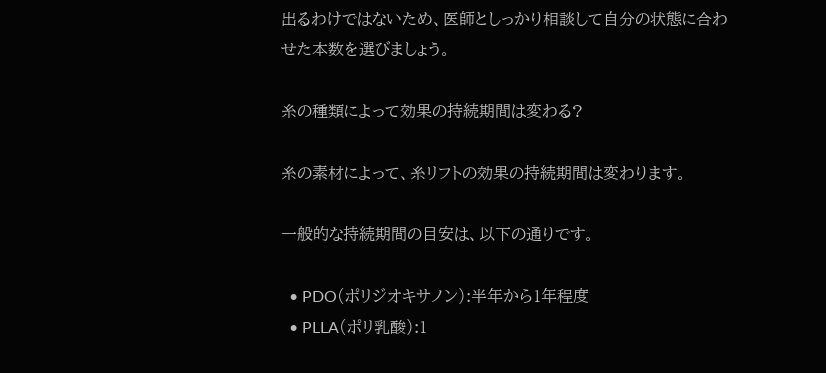出るわけではないため、医師としっかり相談して自分の状態に合わせた本数を選びましょう。

糸の種類によって効果の持続期間は変わる?

糸の素材によって、糸リフトの効果の持続期間は変わります。

一般的な持続期間の目安は、以下の通りです。

  • PDO(ポリジオキサノン):半年から1年程度
  • PLLA(ポリ乳酸):1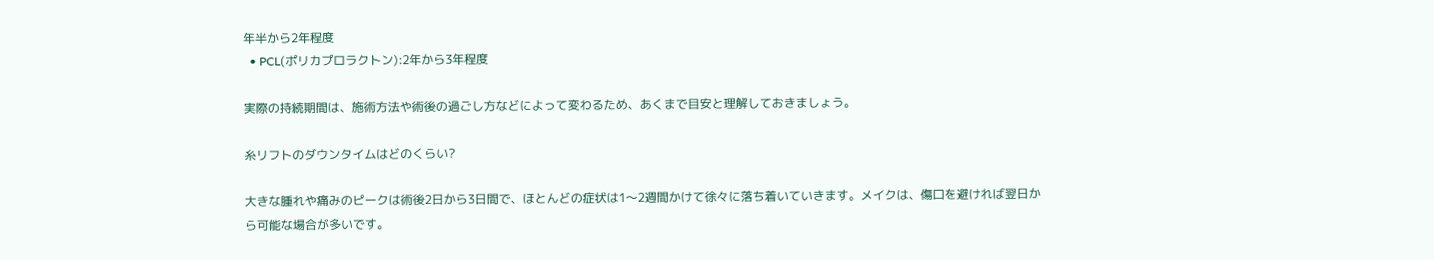年半から2年程度
  • PCL(ポリカプロラクトン):2年から3年程度

実際の持続期間は、施術方法や術後の過ごし方などによって変わるため、あくまで目安と理解しておきましょう。

糸リフトのダウンタイムはどのくらい?

大きな腫れや痛みのピークは術後2日から3日間で、ほとんどの症状は1〜2週間かけて徐々に落ち着いていきます。メイクは、傷口を避ければ翌日から可能な場合が多いです。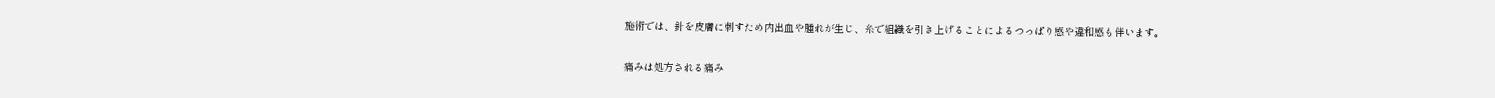施術では、針を皮膚に刺すため内出血や腫れが生じ、糸で組織を引き上げることによるつっぱり感や違和感も伴います。

痛みは処方される痛み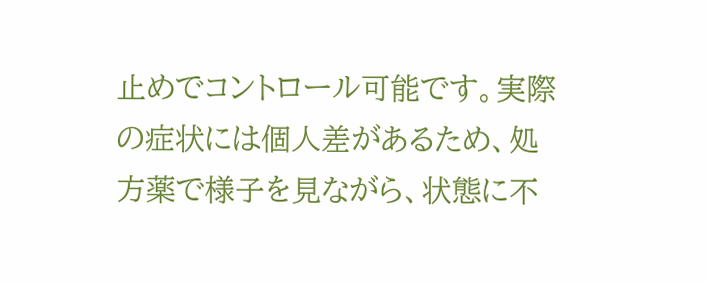止めでコントロール可能です。実際の症状には個人差があるため、処方薬で様子を見ながら、状態に不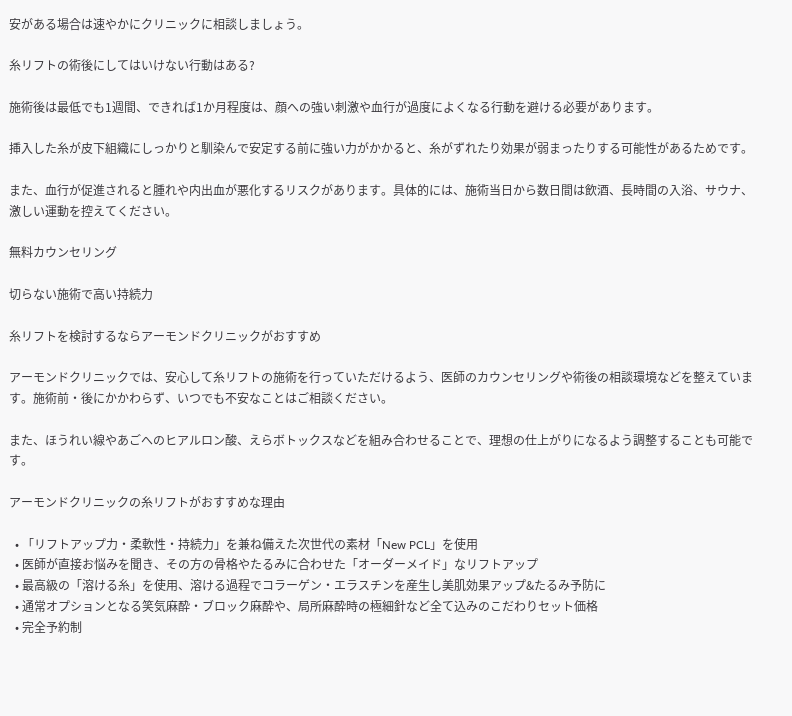安がある場合は速やかにクリニックに相談しましょう。

糸リフトの術後にしてはいけない行動はある?

施術後は最低でも1週間、できれば1か月程度は、顔への強い刺激や血行が過度によくなる行動を避ける必要があります。

挿入した糸が皮下組織にしっかりと馴染んで安定する前に強い力がかかると、糸がずれたり効果が弱まったりする可能性があるためです。

また、血行が促進されると腫れや内出血が悪化するリスクがあります。具体的には、施術当日から数日間は飲酒、長時間の入浴、サウナ、激しい運動を控えてください。

無料カウンセリング

切らない施術で高い持続力

糸リフトを検討するならアーモンドクリニックがおすすめ

アーモンドクリニックでは、安心して糸リフトの施術を行っていただけるよう、医師のカウンセリングや術後の相談環境などを整えています。施術前・後にかかわらず、いつでも不安なことはご相談ください。

また、ほうれい線やあごへのヒアルロン酸、えらボトックスなどを組み合わせることで、理想の仕上がりになるよう調整することも可能です。

アーモンドクリニックの糸リフトがおすすめな理由

  • 「リフトアップ力・柔軟性・持続力」を兼ね備えた次世代の素材「New PCL」を使用
  • 医師が直接お悩みを聞き、その方の骨格やたるみに合わせた「オーダーメイド」なリフトアップ
  • 最高級の「溶ける糸」を使用、溶ける過程でコラーゲン・エラスチンを産生し美肌効果アップ&たるみ予防に
  • 通常オプションとなる笑気麻酔・ブロック麻酔や、局所麻酔時の極細針など全て込みのこだわりセット価格
  • 完全予約制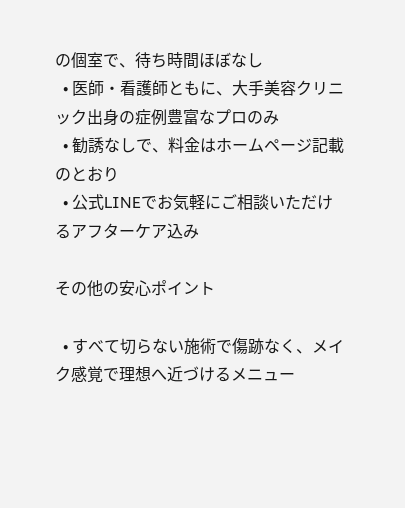の個室で、待ち時間ほぼなし
  • 医師・看護師ともに、大手美容クリニック出身の症例豊富なプロのみ
  • 勧誘なしで、料金はホームページ記載のとおり
  • 公式LINEでお気軽にご相談いただけるアフターケア込み

その他の安心ポイント

  • すべて切らない施術で傷跡なく、メイク感覚で理想へ近づけるメニュー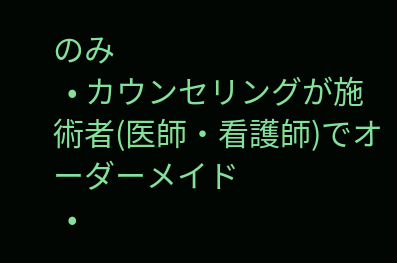のみ
  • カウンセリングが施術者(医師・看護師)でオーダーメイド
  •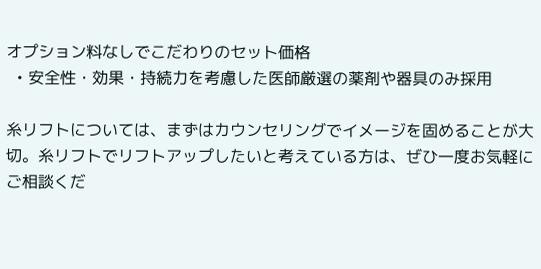オプション料なしでこだわりのセット価格
  • 安全性・効果・持続力を考慮した医師厳選の薬剤や器具のみ採用

糸リフトについては、まずはカウンセリングでイメージを固めることが大切。糸リフトでリフトアップしたいと考えている方は、ぜひ一度お気軽にご相談くだ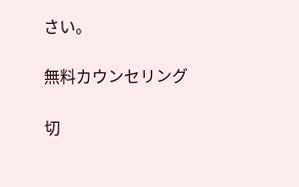さい。

無料カウンセリング

切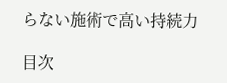らない施術で高い持続力

目次